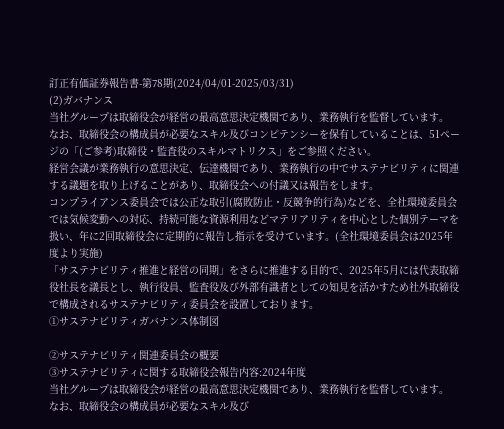訂正有価証券報告書-第78期(2024/04/01-2025/03/31)
(2)ガバナンス
当社グループは取締役会が経営の最高意思決定機関であり、業務執行を監督しています。
なお、取締役会の構成員が必要なスキル及びコンピテンシーを保有していることは、51ページの「(ご参考)取締役・監査役のスキルマトリクス」をご参照ください。
経営会議が業務執行の意思決定、伝達機関であり、業務執行の中でサステナビリティに関連する議題を取り上げることがあり、取締役会への付議又は報告をします。
コンプライアンス委員会では公正な取引(腐敗防止・反競争的行為)などを、全社環境委員会では気候変動への対応、持続可能な資源利用などマテリアリティを中心とした個別テーマを扱い、年に2回取締役会に定期的に報告し指示を受けています。(全社環境委員会は2025年度より実施)
「サステナビリティ推進と経営の同期」をさらに推進する目的で、2025年5月には代表取締役社長を議長とし、執行役員、監査役及び外部有識者としての知見を活かすため社外取締役で構成されるサステナビリティ委員会を設置しております。
①サステナビリティガバナンス体制図

②サステナビリティ関連委員会の概要
③サステナビリティに関する取締役会報告内容:2024年度
当社グループは取締役会が経営の最高意思決定機関であり、業務執行を監督しています。
なお、取締役会の構成員が必要なスキル及び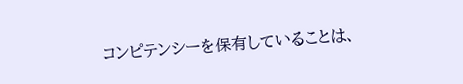コンピテンシーを保有していることは、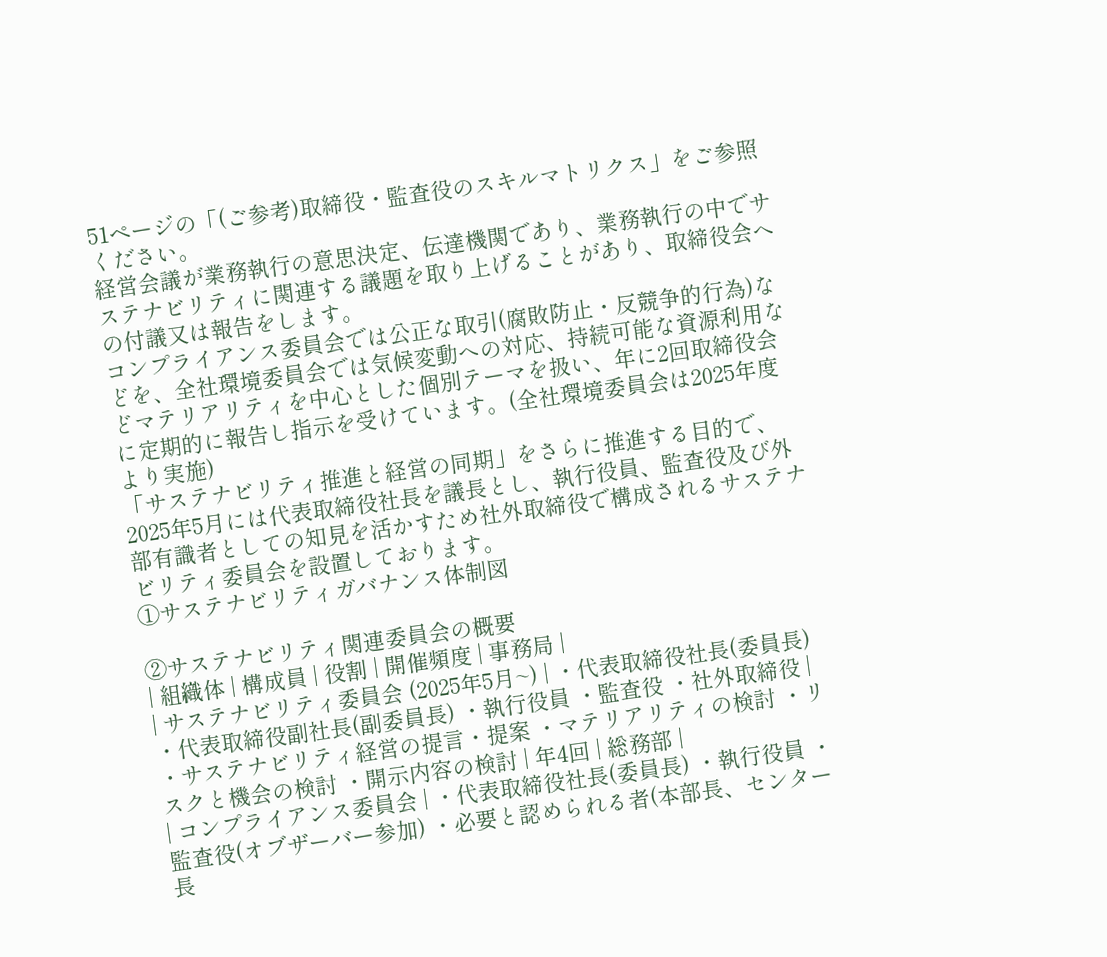51ページの「(ご参考)取締役・監査役のスキルマトリクス」をご参照ください。
経営会議が業務執行の意思決定、伝達機関であり、業務執行の中でサステナビリティに関連する議題を取り上げることがあり、取締役会への付議又は報告をします。
コンプライアンス委員会では公正な取引(腐敗防止・反競争的行為)などを、全社環境委員会では気候変動への対応、持続可能な資源利用などマテリアリティを中心とした個別テーマを扱い、年に2回取締役会に定期的に報告し指示を受けています。(全社環境委員会は2025年度より実施)
「サステナビリティ推進と経営の同期」をさらに推進する目的で、2025年5月には代表取締役社長を議長とし、執行役員、監査役及び外部有識者としての知見を活かすため社外取締役で構成されるサステナビリティ委員会を設置しております。
①サステナビリティガバナンス体制図

②サステナビリティ関連委員会の概要
| 組織体 | 構成員 | 役割 | 開催頻度 | 事務局 |
| サステナビリティ委員会 (2025年5月~) | ・代表取締役社長(委員長) ・代表取締役副社長(副委員長) ・執行役員 ・監査役 ・社外取締役 | ・サステナビリティ経営の提言・提案 ・マテリアリティの検討 ・リスクと機会の検討 ・開示内容の検討 | 年4回 | 総務部 |
| コンプライアンス委員会 | ・代表取締役社長(委員長) ・執行役員 ・監査役(オブザーバー参加) ・必要と認められる者(本部長、センター長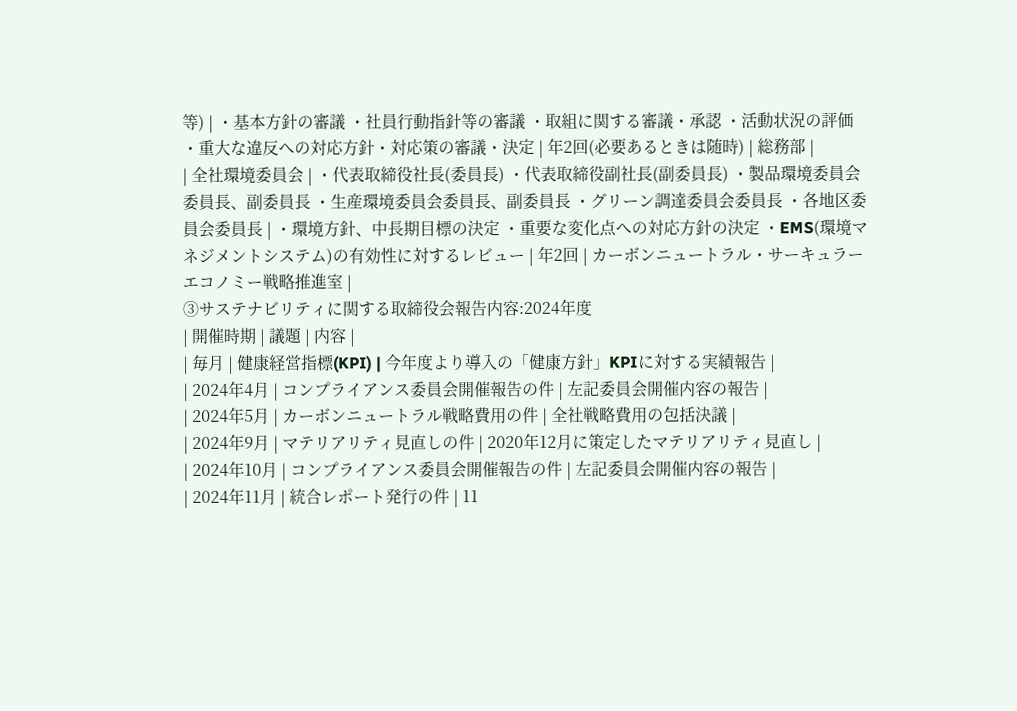等) | ・基本方針の審議 ・社員行動指針等の審議 ・取組に関する審議・承認 ・活動状況の評価 ・重大な違反への対応方針・対応策の審議・決定 | 年2回(必要あるときは随時) | 総務部 |
| 全社環境委員会 | ・代表取締役社長(委員長) ・代表取締役副社長(副委員長) ・製品環境委員会委員長、副委員長 ・生産環境委員会委員長、副委員長 ・グリーン調達委員会委員長 ・各地区委員会委員長 | ・環境方針、中長期目標の決定 ・重要な変化点への対応方針の決定 ・EMS(環境マネジメントシステム)の有効性に対するレビュー | 年2回 | カーボンニュートラル・サーキュラーエコノミー戦略推進室 |
③サステナビリティに関する取締役会報告内容:2024年度
| 開催時期 | 議題 | 内容 |
| 毎月 | 健康経営指標(KPI) | 今年度より導入の「健康方針」KPIに対する実績報告 |
| 2024年4月 | コンプライアンス委員会開催報告の件 | 左記委員会開催内容の報告 |
| 2024年5月 | カーボンニュートラル戦略費用の件 | 全社戦略費用の包括決議 |
| 2024年9月 | マテリアリティ見直しの件 | 2020年12月に策定したマテリアリティ見直し |
| 2024年10月 | コンプライアンス委員会開催報告の件 | 左記委員会開催内容の報告 |
| 2024年11月 | 統合レポート発行の件 | 11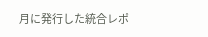月に発行した統合レポ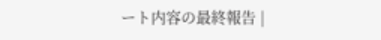ート内容の最終報告 |